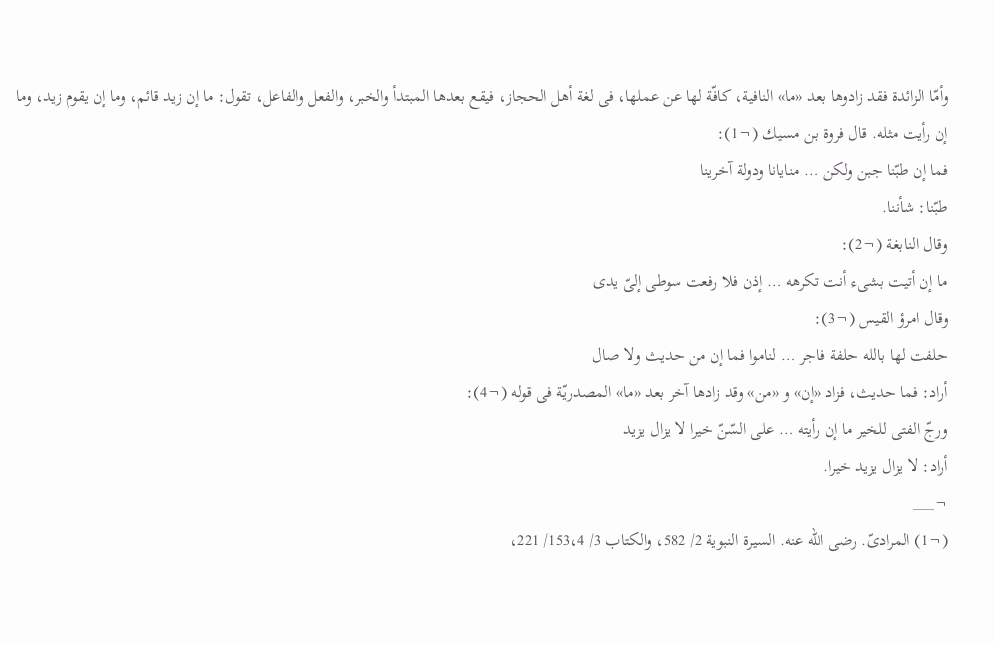وأمّا الزائدة فقد زادوها بعد «ما» النافية، كافّة لها عن عملها، فى لغة أهل الحجاز، فيقع بعدها المبتدأ والخبر، والفعل والفاعل، تقول: ما إن زيد قائم، وما إن يقوم زيد، وما إن رأيت مثله. قال فروة بن مسيك (¬1):
فما إن طبّنا جبن ولكن … منايانا ودولة آخرينا
طبّنا: شأننا.
وقال النابغة (¬2):
ما إن أتيت بشىء أنت تكرهه … إذن فلا رفعت سوطى إلىّ يدى
وقال امرؤ القيس (¬3):
حلفت لها بالله حلفة فاجر … لناموا فما إن من حديث ولا صال
أراد: فما حديث، فزاد «إن» و «من» وقد زادها آخر بعد «ما» المصدريّة فى قوله (¬4):
ورجّ الفتى للخير ما إن رأيته … على السّنّ خيرا لا يزال يزيد
أراد: لا يزال يزيد خيرا.
¬___
(¬1) المرادىّ. رضى الله عنه. السيرة النبوية 2/ 582، والكتاب 3/ 153،4/ 221،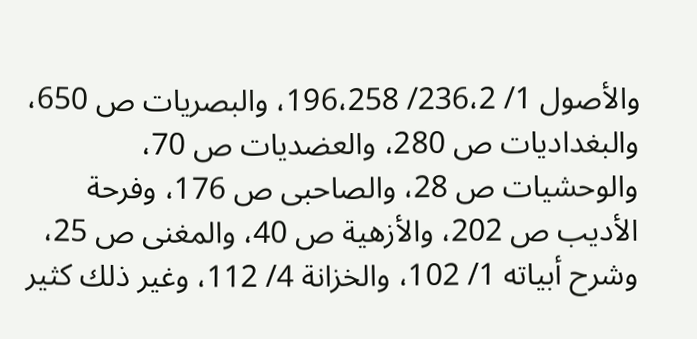والأصول 1/ 236،2/ 196،258، والبصريات ص 650، والبغداديات ص 280، والعضديات ص 70، والوحشيات ص 28، والصاحبى ص 176، وفرحة الأديب ص 202، والأزهية ص 40، والمغنى ص 25، وشرح أبياته 1/ 102، والخزانة 4/ 112، وغير ذلك كثير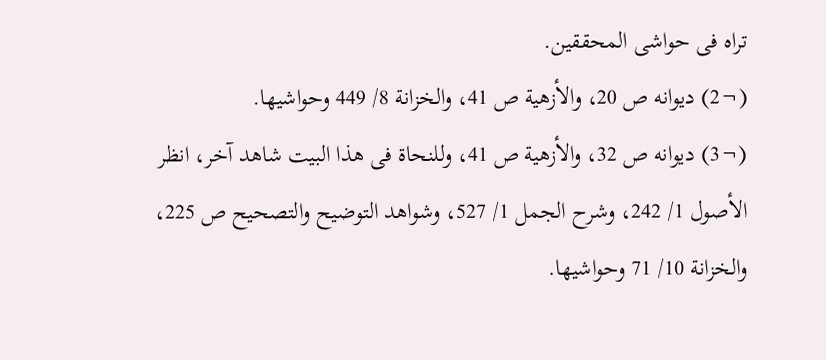تراه فى حواشى المحققين.
(¬2) ديوانه ص 20، والأزهية ص 41، والخزانة 8/ 449 وحواشيها.
(¬3) ديوانه ص 32، والأزهية ص 41، وللنحاة فى هذا البيت شاهد آخر، انظر الأصول 1/ 242، وشرح الجمل 1/ 527، وشواهد التوضيح والتصحيح ص 225، والخزانة 10/ 71 وحواشيها.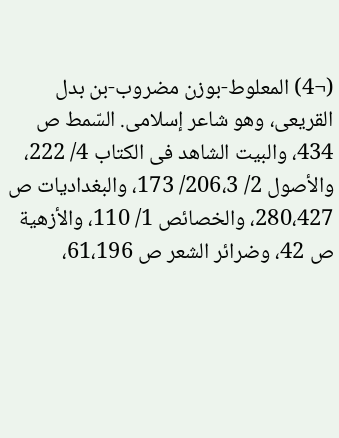(¬4) المعلوط-بوزن مضروب-بن بدل القريعى، وهو شاعر إسلامى. السّمط ص 434، والبيت الشاهد فى الكتاب 4/ 222، والأصول 2/ 206،3/ 173، والبغداديات ص 280،427، والخصائص 1/ 110، والأزهية ص 42، وضرائر الشعر ص 61،196،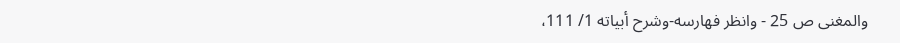والمغنى ص 25 - وانظر فهارسه-وشرح أبياته 1/ 111،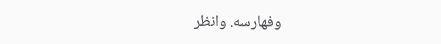وفهارسه. وانظر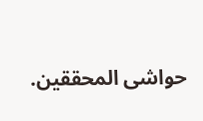حواشى المحققين.